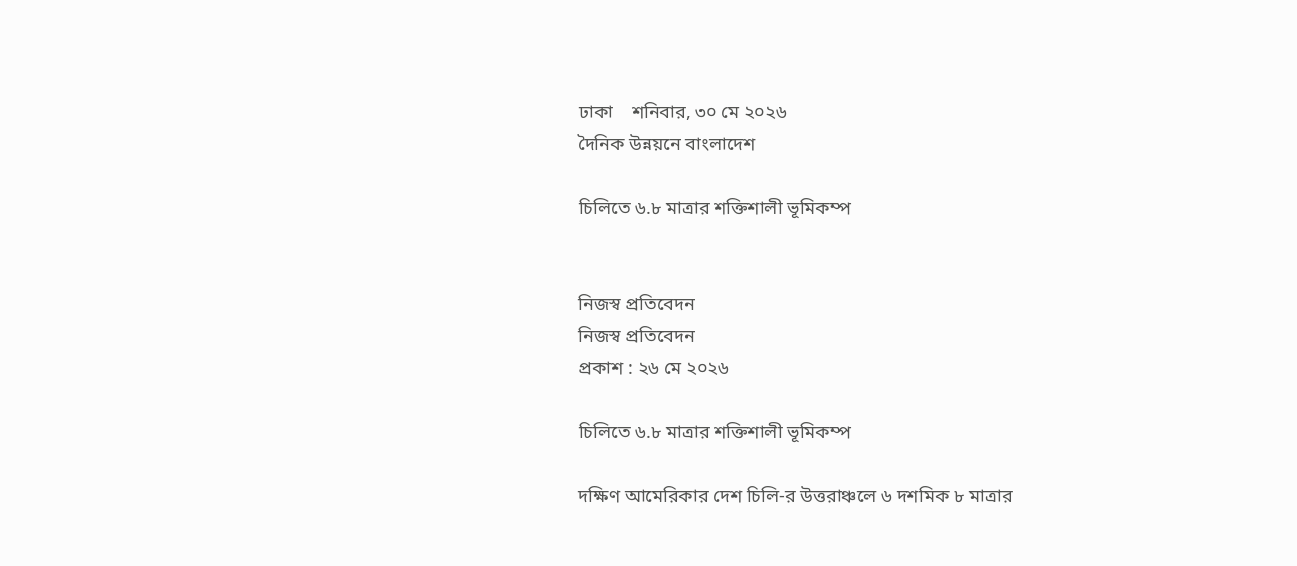ঢাকা    শনিবার, ৩০ মে ২০২৬
দৈনিক উন্নয়নে বাংলাদেশ

চিলিতে ৬.৮ মাত্রার শক্তিশালী ভূমিকম্প


নিজস্ব প্রতিবেদন
নিজস্ব প্রতিবেদন
প্রকাশ : ২৬ মে ২০২৬

চিলিতে ৬.৮ মাত্রার শক্তিশালী ভূমিকম্প

দক্ষিণ আমেরিকার দেশ চিলি-র উত্তরাঞ্চলে ৬ দশমিক ৮ মাত্রার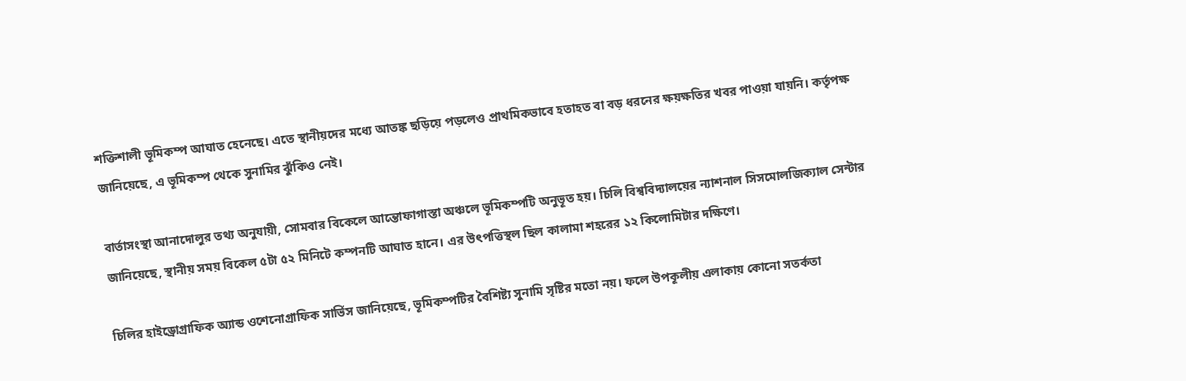শক্তিশালী ভূমিকম্প আঘাত হেনেছে। এতে স্থানীয়দের মধ্যে আতঙ্ক ছড়িয়ে পড়লেও প্রাথমিকভাবে হতাহত বা বড় ধরনের ক্ষয়ক্ষতির খবর পাওয়া যায়নি। কর্তৃপক্ষ জানিয়েছে, এ ভূমিকম্প থেকে সুনামির ঝুঁকিও নেই।

বার্তাসংস্থা আনাদোলুর তথ্য অনুযায়ী, সোমবার বিকেলে আন্তোফাগাস্তা অঞ্চলে ভূমিকম্পটি অনুভূত হয়। চিলি বিশ্ববিদ্যালয়ের ন্যাশনাল সিসমোলজিক্যাল সেন্টার জানিয়েছে, স্থানীয় সময় বিকেল ৫টা ৫২ মিনিটে কম্পনটি আঘাত হানে। এর উৎপত্তিস্থল ছিল কালামা শহরের ১২ কিলোমিটার দক্ষিণে।

চিলির হাইড্রোগ্রাফিক অ্যান্ড ওশেনোগ্রাফিক সার্ভিস জানিয়েছে, ভূমিকম্পটির বৈশিষ্ট্য সুনামি সৃষ্টির মতো নয়। ফলে উপকূলীয় এলাকায় কোনো সতর্কতা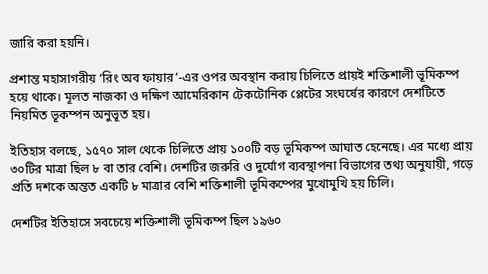জারি করা হয়নি।

প্রশান্ত মহাসাগরীয় ‘রিং অব ফায়ার’-এর ওপর অবস্থান করায় চিলিতে প্রায়ই শক্তিশালী ভূমিকম্প হয়ে থাকে। মূলত নাজকা ও দক্ষিণ আমেরিকান টেকটোনিক প্লেটের সংঘর্ষের কারণে দেশটিতে নিয়মিত ভূকম্পন অনুভূত হয়।

ইতিহাস বলছে, ১৫৭০ সাল থেকে চিলিতে প্রায় ১০০টি বড় ভূমিকম্প আঘাত হেনেছে। এর মধ্যে প্রায় ৩০টির মাত্রা ছিল ৮ বা তার বেশি। দেশটির জরুরি ও দুর্যোগ ব্যবস্থাপনা বিভাগের তথ্য অনুযায়ী, গড়ে প্রতি দশকে অন্তত একটি ৮ মাত্রার বেশি শক্তিশালী ভূমিকম্পের মুখোমুখি হয় চিলি।

দেশটির ইতিহাসে সবচেয়ে শক্তিশালী ভূমিকম্প ছিল ১৯৬০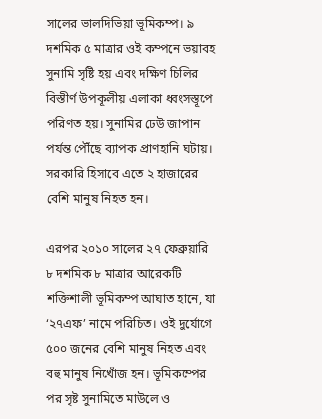সালের ভালদিভিয়া ভূমিকম্প। ৯ দশমিক ৫ মাত্রার ওই কম্পনে ভয়াবহ সুনামি সৃষ্টি হয় এবং দক্ষিণ চিলির বিস্তীর্ণ উপকূলীয় এলাকা ধ্বংসস্তূপে পরিণত হয়। সুনামির ঢেউ জাপান পর্যন্ত পৌঁছে ব্যাপক প্রাণহানি ঘটায়। সরকারি হিসাবে এতে ২ হাজারের বেশি মানুষ নিহত হন।

এরপর ২০১০ সালের ২৭ ফেব্রুয়ারি ৮ দশমিক ৮ মাত্রার আরেকটি শক্তিশালী ভূমিকম্প আঘাত হানে, যা ‘২৭এফ’ নামে পরিচিত। ওই দুর্যোগে ৫০০ জনের বেশি মানুষ নিহত এবং বহু মানুষ নিখোঁজ হন। ভূমিকম্পের পর সৃষ্ট সুনামিতে মাউলে ও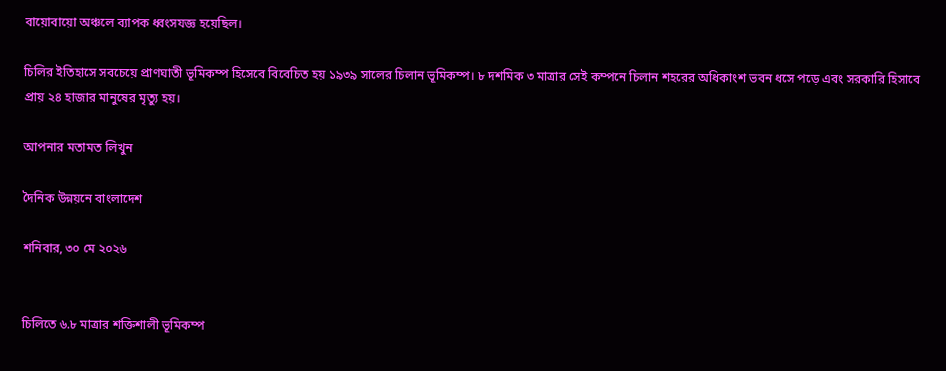বায়োবায়ো অঞ্চলে ব্যাপক ধ্বংসযজ্ঞ হয়েছিল।

চিলির ইতিহাসে সবচেয়ে প্রাণঘাতী ভূমিকম্প হিসেবে বিবেচিত হয় ১৯৩৯ সালের চিলান ভূমিকম্প। ৮ দশমিক ৩ মাত্রার সেই কম্পনে চিলান শহরের অধিকাংশ ভবন ধসে পড়ে এবং সরকারি হিসাবে প্রায় ২৪ হাজার মানুষের মৃত্যু হয়।

আপনার মতামত লিখুন

দৈনিক উন্নয়নে বাংলাদেশ

শনিবার, ৩০ মে ২০২৬


চিলিতে ৬.৮ মাত্রার শক্তিশালী ভূমিকম্প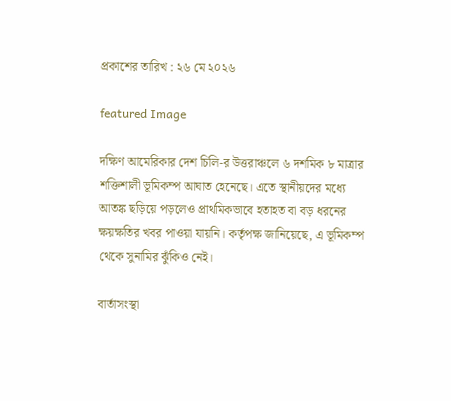প্রকাশের তারিখ : ২৬ মে ২০২৬

featured Image

দক্ষিণ আমেরিকার দেশ চিলি-র উত্তরাঞ্চলে ৬ দশমিক ৮ মাত্রার শক্তিশালী ভূমিকম্প আঘাত হেনেছে। এতে স্থানীয়দের মধ্যে আতঙ্ক ছড়িয়ে পড়লেও প্রাথমিকভাবে হতাহত বা বড় ধরনের ক্ষয়ক্ষতির খবর পাওয়া যায়নি। কর্তৃপক্ষ জানিয়েছে, এ ভূমিকম্প থেকে সুনামির ঝুঁকিও নেই।

বার্তাসংস্থা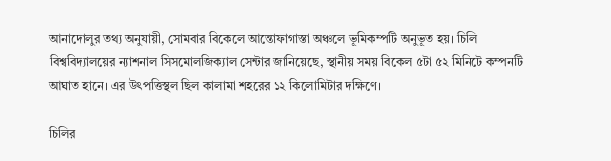আনাদোলুর তথ্য অনুযায়ী, সোমবার বিকেলে আন্তোফাগাস্তা অঞ্চলে ভূমিকম্পটি অনুভূত হয়। চিলি বিশ্ববিদ্যালয়ের ন্যাশনাল সিসমোলজিক্যাল সেন্টার জানিয়েছে, স্থানীয় সময় বিকেল ৫টা ৫২ মিনিটে কম্পনটি আঘাত হানে। এর উৎপত্তিস্থল ছিল কালামা শহরের ১২ কিলোমিটার দক্ষিণে।

চিলির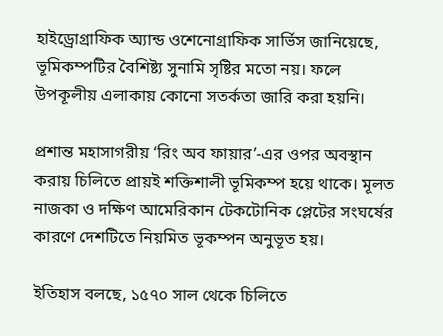হাইড্রোগ্রাফিক অ্যান্ড ওশেনোগ্রাফিক সার্ভিস জানিয়েছে, ভূমিকম্পটির বৈশিষ্ট্য সুনামি সৃষ্টির মতো নয়। ফলে উপকূলীয় এলাকায় কোনো সতর্কতা জারি করা হয়নি।

প্রশান্ত মহাসাগরীয় ‘রিং অব ফায়ার’-এর ওপর অবস্থান করায় চিলিতে প্রায়ই শক্তিশালী ভূমিকম্প হয়ে থাকে। মূলত নাজকা ও দক্ষিণ আমেরিকান টেকটোনিক প্লেটের সংঘর্ষের কারণে দেশটিতে নিয়মিত ভূকম্পন অনুভূত হয়।

ইতিহাস বলছে, ১৫৭০ সাল থেকে চিলিতে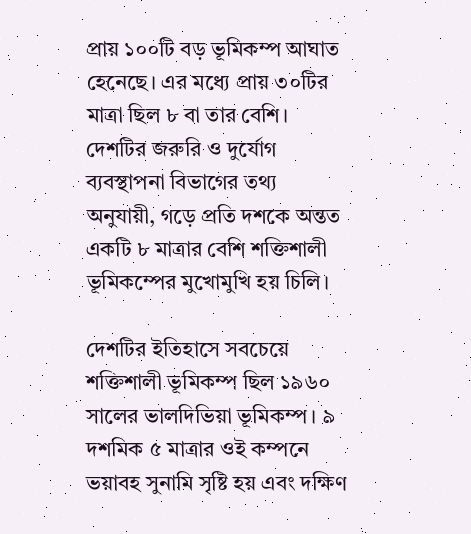প্রায় ১০০টি বড় ভূমিকম্প আঘাত হেনেছে। এর মধ্যে প্রায় ৩০টির মাত্রা ছিল ৮ বা তার বেশি। দেশটির জরুরি ও দুর্যোগ ব্যবস্থাপনা বিভাগের তথ্য অনুযায়ী, গড়ে প্রতি দশকে অন্তত একটি ৮ মাত্রার বেশি শক্তিশালী ভূমিকম্পের মুখোমুখি হয় চিলি।

দেশটির ইতিহাসে সবচেয়ে শক্তিশালী ভূমিকম্প ছিল ১৯৬০ সালের ভালদিভিয়া ভূমিকম্প। ৯ দশমিক ৫ মাত্রার ওই কম্পনে ভয়াবহ সুনামি সৃষ্টি হয় এবং দক্ষিণ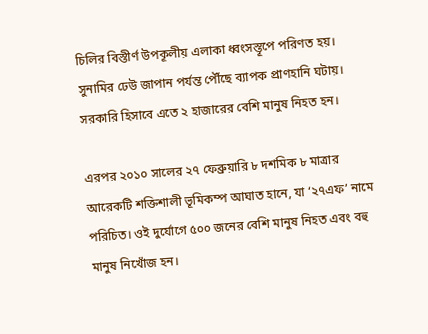চিলির বিস্তীর্ণ উপকূলীয় এলাকা ধ্বংসস্তূপে পরিণত হয়। সুনামির ঢেউ জাপান পর্যন্ত পৌঁছে ব্যাপক প্রাণহানি ঘটায়। সরকারি হিসাবে এতে ২ হাজারের বেশি মানুষ নিহত হন।

এরপর ২০১০ সালের ২৭ ফেব্রুয়ারি ৮ দশমিক ৮ মাত্রার আরেকটি শক্তিশালী ভূমিকম্প আঘাত হানে, যা ‘২৭এফ’ নামে পরিচিত। ওই দুর্যোগে ৫০০ জনের বেশি মানুষ নিহত এবং বহু মানুষ নিখোঁজ হন।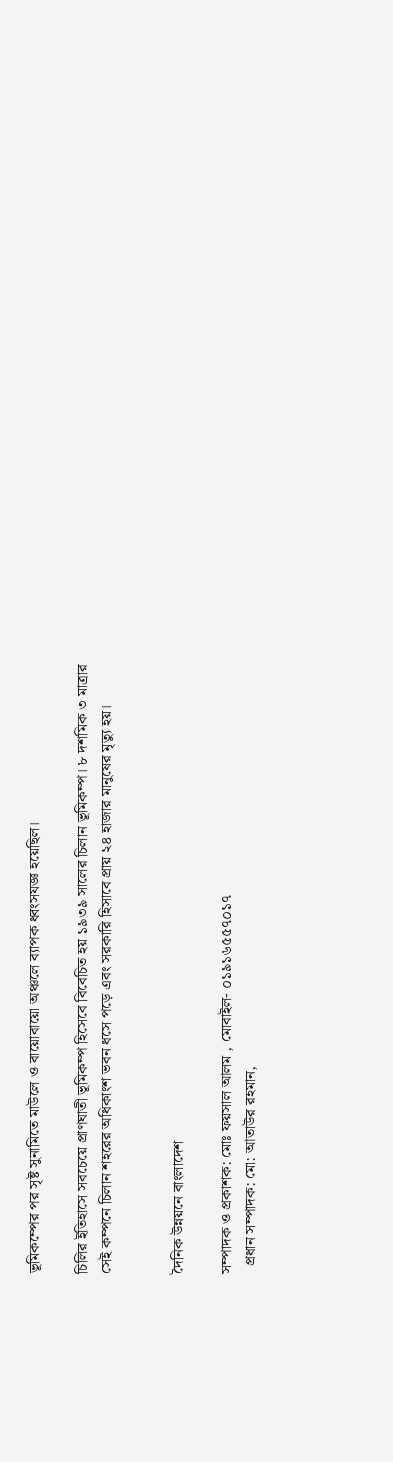ভূমিকম্পের পর সৃষ্ট সুনামিতে মাউলে ও বায়োবায়ো অঞ্চলে ব্যাপক ধ্বংসযজ্ঞ হয়েছিল।

চিলির ইতিহাসে সবচেয়ে প্রাণঘাতী ভূমিকম্প হিসেবে বিবেচিত হয় ১৯৩৯ সালের চিলান ভূমিকম্প। ৮ দশমিক ৩ মাত্রার সেই কম্পনে চিলান শহরের অধিকাংশ ভবন ধসে পড়ে এবং সরকারি হিসাবে প্রায় ২৪ হাজার মানুষের মৃত্যু হয়।


দৈনিক উন্নয়নে বাংলাদেশ

সম্পাদক ও প্রকাশক: মোঃ ফয়সাল আলম , মোবাইল- ০১৯১৬৫৫৭০১৭
  প্রধান সম্পাদক: মো: আতাউর রহমান,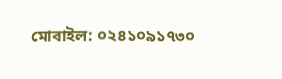মোবাইল: ০২৪১০৯১৭৩০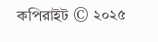কপিরাইট © ২০২৫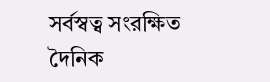সর্বস্বত্ব সংরক্ষিত দৈনিক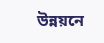উন্নয়নে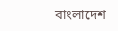বাংলাদেশ